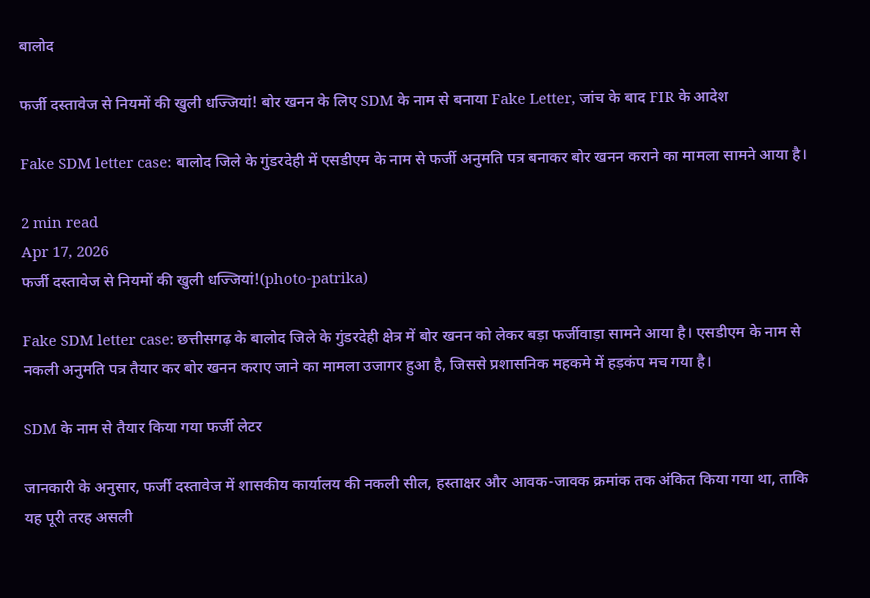बालोद

फर्जी दस्तावेज से नियमों की खुली धज्जियां! बोर खनन के लिए SDM के नाम से बनाया Fake Letter, जांच के बाद FIR के आदेश

Fake SDM letter case: बालोद जिले के गुंडरदेही में एसडीएम के नाम से फर्जी अनुमति पत्र बनाकर बोर खनन कराने का मामला सामने आया है।

2 min read
Apr 17, 2026
फर्जी दस्तावेज से नियमों की खुली धज्जियां!(photo-patrika)

Fake SDM letter case: छत्तीसगढ़ के बालोद जिले के गुंडरदेही क्षेत्र में बोर खनन को लेकर बड़ा फर्जीवाड़ा सामने आया है। एसडीएम के नाम से नकली अनुमति पत्र तैयार कर बोर खनन कराए जाने का मामला उजागर हुआ है, जिससे प्रशासनिक महकमे में हड़कंप मच गया है।

SDM के नाम से तैयार किया गया फर्जी लेटर

जानकारी के अनुसार, फर्जी दस्तावेज में शासकीय कार्यालय की नकली सील, हस्ताक्षर और आवक-जावक क्रमांक तक अंकित किया गया था, ताकि यह पूरी तरह असली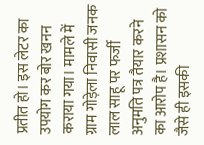प्रतीत हो। इस लेटर का उपयोग कर बोर खनन कराया गया। मामले में ग्राम गोड़ेला निवासी जनक लाल साहू पर फर्जी अनुमति पत्र तैयार करने का आरोप है। प्रशासन को जैसे ही इसकी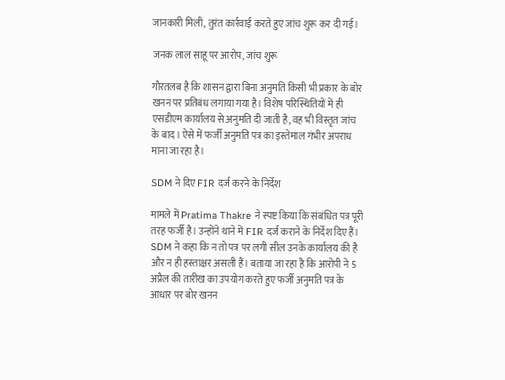जानकारी मिली, तुरंत कार्रवाई करते हुए जांच शुरू कर दी गई।

जनक लाल साहू पर आरोप, जांच शुरू

गौरतलब है कि शासन द्वारा बिना अनुमति किसी भी प्रकार के बोर खनन पर प्रतिबंध लगाया गया है। विशेष परिस्थितियों में ही एसडीएम कार्यालय से अनुमति दी जाती है, वह भी विस्तृत जांच के बाद। ऐसे में फर्जी अनुमति पत्र का इस्तेमाल गंभीर अपराध माना जा रहा है।

SDM ने दिए FIR दर्ज करने के निर्देश

मामले में Pratima Thakre ने स्पष्ट किया कि संबंधित पत्र पूरी तरह फर्जी है। उन्होंने थाने में FIR दर्ज कराने के निर्देश दिए हैं। SDM ने कहा कि न तो पत्र पर लगी सील उनके कार्यालय की है और न ही हस्ताक्षर असली हैं। बताया जा रहा है कि आरोपी ने 5 अप्रैल की तारीख का उपयोग करते हुए फर्जी अनुमति पत्र के आधार पर बोर खनन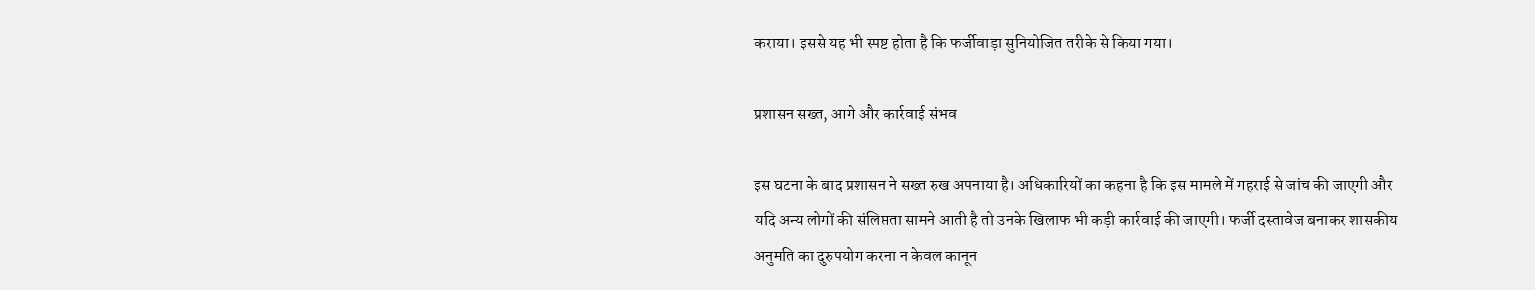कराया। इससे यह भी स्पष्ट होता है कि फर्जीवाड़ा सुनियोजित तरीके से किया गया।

प्रशासन सख्त, आगे और कार्रवाई संभव

इस घटना के बाद प्रशासन ने सख्त रुख अपनाया है। अधिकारियों का कहना है कि इस मामले में गहराई से जांच की जाएगी और यदि अन्य लोगों की संलिप्तता सामने आती है तो उनके खिलाफ भी कड़ी कार्रवाई की जाएगी। फर्जी दस्तावेज बनाकर शासकीय अनुमति का दुरुपयोग करना न केवल कानून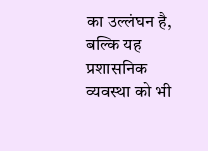का उल्लंघन है, बल्कि यह प्रशासनिक व्यवस्था को भी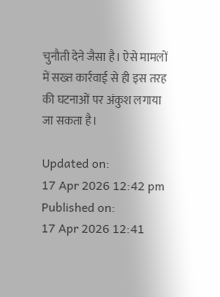चुनौती देने जैसा है। ऐसे मामलों में सख्त कार्रवाई से ही इस तरह की घटनाओं पर अंकुश लगाया जा सकता है।

Updated on:
17 Apr 2026 12:42 pm
Published on:
17 Apr 2026 12:41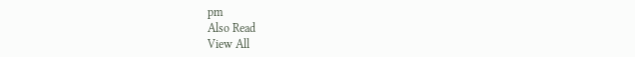pm
Also Read
View All